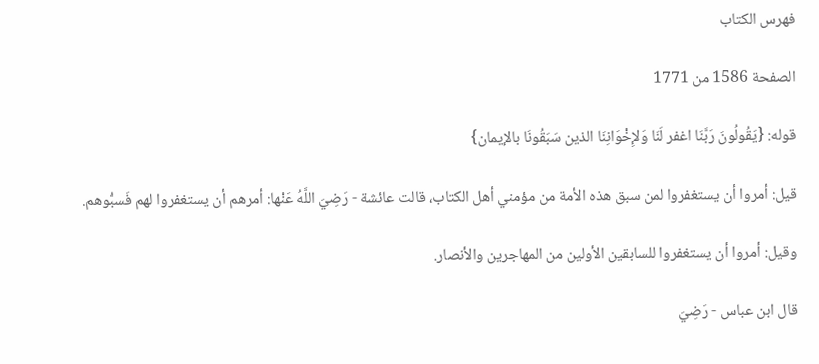فهرس الكتاب

الصفحة 1586 من 1771

قوله: {يَقُولُونَ رَبَّنَا اغفر لَنَا وَلإِخْوَانِنَا الذين سَبَقُونَا بالإيمان}

قيل: أمروا أن يستغفروا لمن سبق هذه الأمة من مؤمني أهل الكتاب، قالت عائشة - رَضِيَ اللَّهُ عَنْها: أمرهم أن يستغفروا لهم فَسبُّوهم.

وقيل: أمروا أن يستغفروا للسابقين الأولين من المهاجرين والأنصار.

قال ابن عباس - رَضِيَ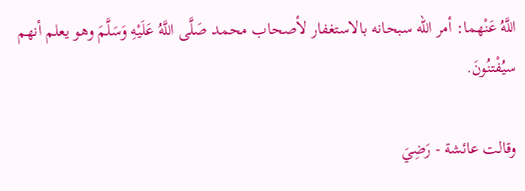اللَّهُ عَنْهما: أمر الله سبحانه بالاستغفار لأصحاب محمد صَلَّى اللَّهُ عَلَيْهِ وَسَلَّمَ وهو يعلم أنهم سيُفْتنُونَ.

وقالت عائشة - رَضِيَ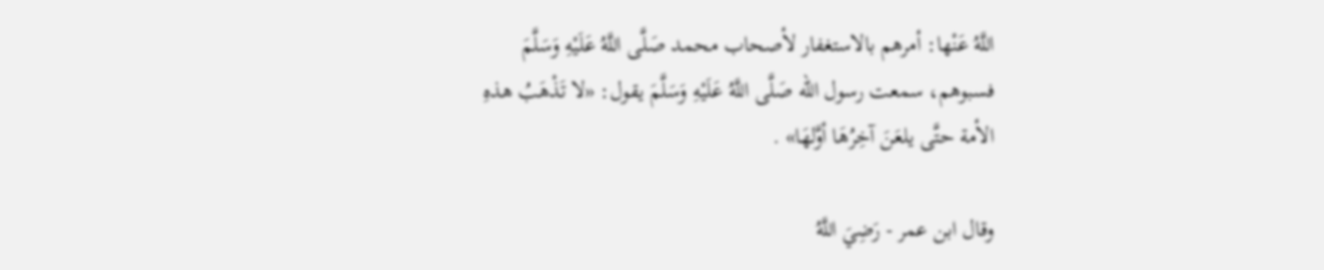اللَّهُ عَنْها: أمرهم بالاستغفار لأصحاب محمد صَلَّى اللَّهُ عَلَيْهِ وَسَلَّمَ فسبوهم، سمعت رسول الله صَلَّى اللَّهُ عَلَيْهِ وَسَلَّمَ يقول: «لا تَذْهَبُ هذهِ الأمة حتَّى يلعَنَ آخِرُهَا أوَّلهَا» .

وقال ابن عمر - رَضِيَ اللَّهُ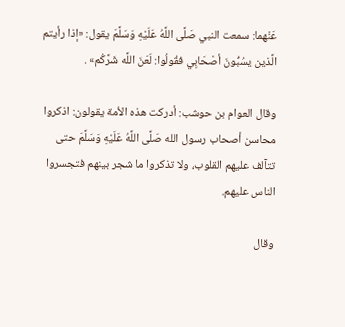عَنْهما: سمعت النبي صَلَّى اللَّهُ عَلَيْهِ وَسَلَّمَ يقول: «إذا رأيتم الَّذين يسُبُّونَ أصْحَابِي فقُولُوا: لَعَنَ اللَّه شَرَّكُم» .

وقال العوام بن حوشب: أدركت هذه الأمة يقولون: اذكروا محاسن أصحاب رسول الله صَلَّى اللَّهُ عَلَيْهِ وَسَلَّمَ حتى تتآلف عليهم القلوب، ولا تذكروا ما شجر بينهم فتجسروا الناس عليهم.

وقال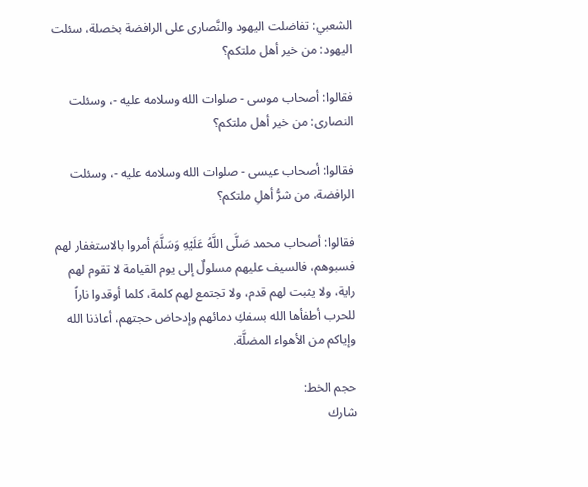الشعبي: تفاضلت اليهود والنَّصارى على الرافضة بخصلة، سئلت اليهود: من خير أهل ملتكم؟

فقالوا: أصحاب موسى - صلوات الله وسلامه عليه -، وسئلت النصارى: من خير أهل ملتكم؟

فقالوا: أصحاب عيسى - صلوات الله وسلامه عليه -، وسئلت الرافضة، من شرُّ أهلِ ملتكم؟

فقالوا: أصحاب محمد صَلَّى اللَّهُ عَلَيْهِ وَسَلَّمَ أمروا بالاستغفار لهم فسبوهم، فالسيف عليهم مسلولٌ إلى يوم القيامة لا تقوم لهم راية، ولا يثبت لهم قدم، ولا تجتمع لهم كلمة، كلما أوقدوا ناراً للحرب أطفأها الله بسفكِ دمائهم وإدحاض حجتهم، أعاذنا الله وإياكم من الأهواء المضلَّة.

حجم الخط:
شارك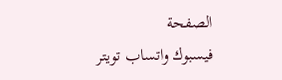الصفحة
فيسبوك واتساب تويتر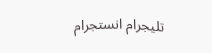تليجرام انستجرام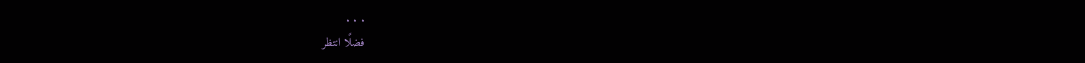. . .
فضلًا انتظر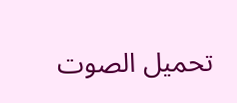تحميل الصوت